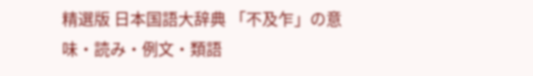精選版 日本国語大辞典 「不及乍」の意味・読み・例文・類語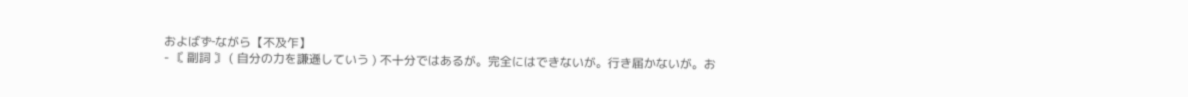およばず‐ながら【不及乍】
- 〘 副詞 〙 ( 自分の力を謙遜していう ) 不十分ではあるが。完全にはできないが。行き届かないが。お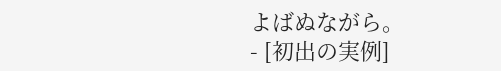よばぬながら。
- [初出の実例]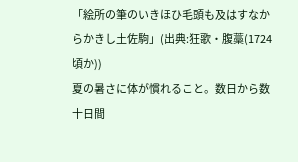「絵所の筆のいきほひ毛頭も及はすなからかきし土佐駒」(出典:狂歌・腹藁(1724頃か))
夏の暑さに体が慣れること。数日から数十日間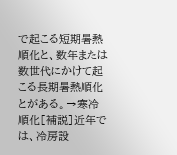で起こる短期暑熱順化と、数年または数世代にかけて起こる長期暑熱順化とがある。→寒冷順化[補説]近年では、冷房設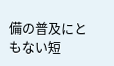備の普及にともない短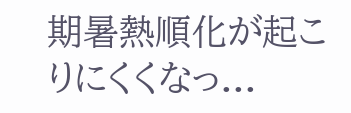期暑熱順化が起こりにくくなっ...